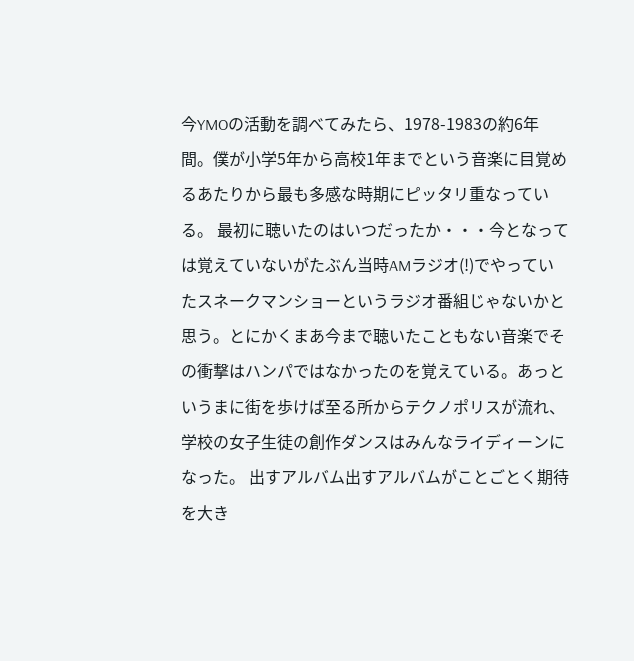今YMOの活動を調べてみたら、1978-1983の約6年間。僕が小学5年から高校1年までという音楽に目覚めるあたりから最も多感な時期にピッタリ重なっている。 最初に聴いたのはいつだったか・・・今となっては覚えていないがたぶん当時AMラジオ(!)でやっていたスネークマンショーというラジオ番組じゃないかと思う。とにかくまあ今まで聴いたこともない音楽でその衝撃はハンパではなかったのを覚えている。あっというまに街を歩けば至る所からテクノポリスが流れ、学校の女子生徒の創作ダンスはみんなライディーンになった。 出すアルバム出すアルバムがことごとく期待を大き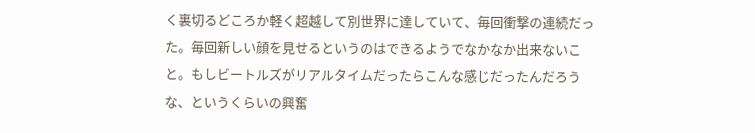く裏切るどころか軽く超越して別世界に達していて、毎回衝撃の連続だった。毎回新しい顔を見せるというのはできるようでなかなか出来ないこと。もしビートルズがリアルタイムだったらこんな感じだったんだろうな、というくらいの興奮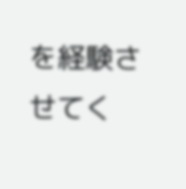を経験させてく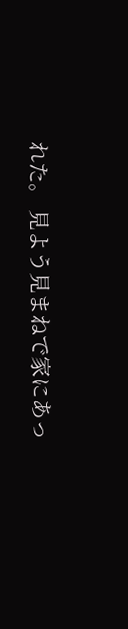れた。 見よう見まねで家にあっ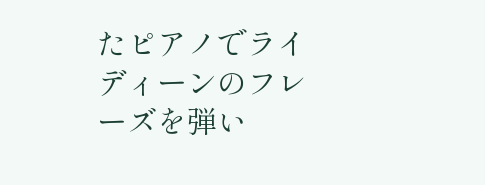たピアノでライディーンのフレーズを弾い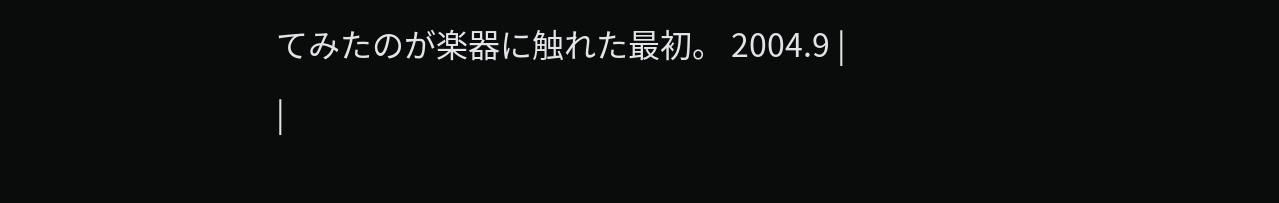てみたのが楽器に触れた最初。 2004.9 | |